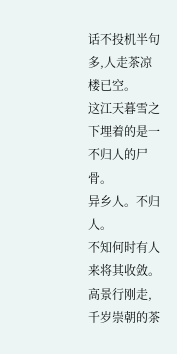话不投机半句多,人走茶凉楼已空。
这江天暮雪之下埋着的是一不归人的尸骨。
异乡人。不归人。
不知何时有人来将其收敛。
高景行刚走,千岁崇朝的茶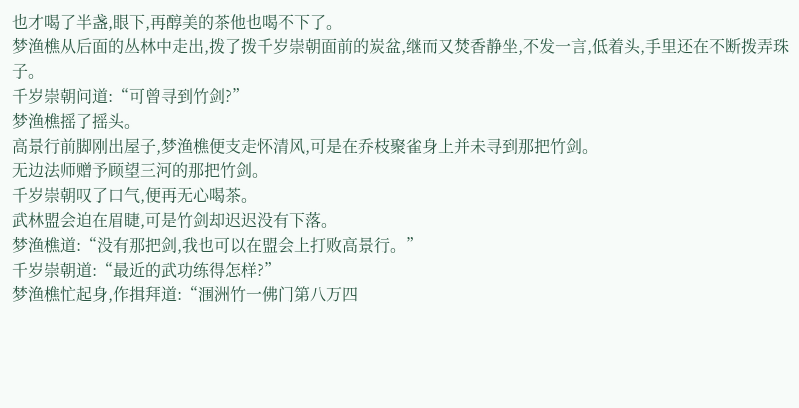也才喝了半盏,眼下,再醇美的茶他也喝不下了。
梦渔樵从后面的丛林中走出,拨了拨千岁崇朝面前的炭盆,继而又焚香静坐,不发一言,低着头,手里还在不断拨弄珠子。
千岁崇朝问道:“可曾寻到竹剑?”
梦渔樵摇了摇头。
高景行前脚刚出屋子,梦渔樵便支走怀清风,可是在乔枝聚雀身上并未寻到那把竹剑。
无边法师赠予顾望三河的那把竹剑。
千岁崇朝叹了口气,便再无心喝茶。
武林盟会迫在眉睫,可是竹剑却迟迟没有下落。
梦渔樵道:“没有那把剑,我也可以在盟会上打败高景行。”
千岁崇朝道:“最近的武功练得怎样?”
梦渔樵忙起身,作揖拜道:“涠洲竹一佛门第八万四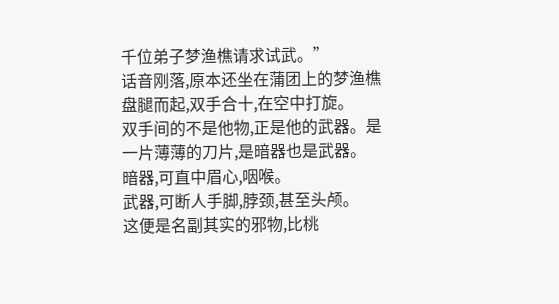千位弟子梦渔樵请求试武。”
话音刚落,原本还坐在蒲团上的梦渔樵盘腿而起,双手合十,在空中打旋。
双手间的不是他物,正是他的武器。是一片薄薄的刀片,是暗器也是武器。
暗器,可直中眉心,咽喉。
武器,可断人手脚,脖颈,甚至头颅。
这便是名副其实的邪物,比桃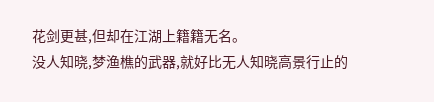花剑更甚,但却在江湖上籍籍无名。
没人知晓,梦渔樵的武器,就好比无人知晓高景行止的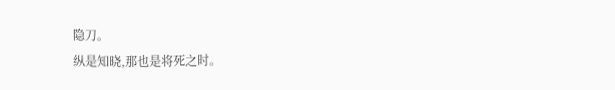隐刀。
纵是知晓,那也是将死之时。